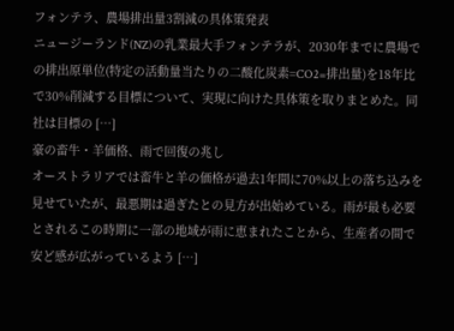フォンテラ、農場排出量3割減の具体策発表
ニュージーランド(NZ)の乳業最大手フォンテラが、2030年までに農場での排出原単位(特定の活動量当たりの二酸化炭素=CO2=排出量)を18年比で30%削減する目標について、実現に向けた具体策を取りまとめた。同社は目標の […]
豪の畜牛・羊価格、雨で回復の兆し
オーストラリアでは畜牛と羊の価格が過去1年間に70%以上の落ち込みを見せていたが、最悪期は過ぎたとの見方が出始めている。雨が最も必要とされるこの時期に一部の地域が雨に恵まれたことから、生産者の間で安ど感が広がっているよう […]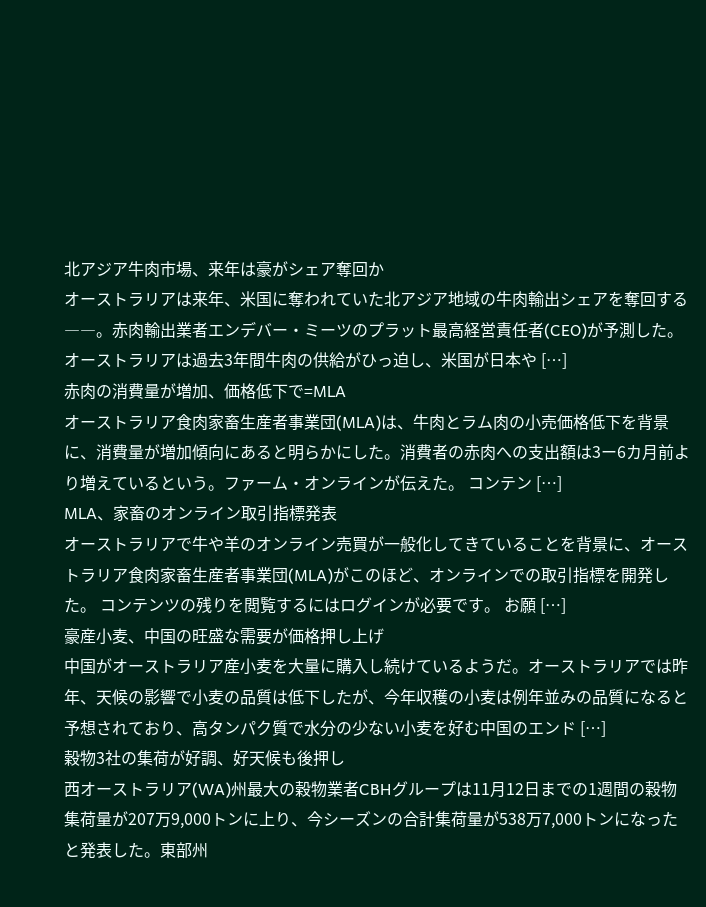北アジア牛肉市場、来年は豪がシェア奪回か
オーストラリアは来年、米国に奪われていた北アジア地域の牛肉輸出シェアを奪回する――。赤肉輸出業者エンデバー・ミーツのプラット最高経営責任者(CEO)が予測した。オーストラリアは過去3年間牛肉の供給がひっ迫し、米国が日本や […]
赤肉の消費量が増加、価格低下で=MLA
オーストラリア食肉家畜生産者事業団(MLA)は、牛肉とラム肉の小売価格低下を背景に、消費量が増加傾向にあると明らかにした。消費者の赤肉への支出額は3ー6カ月前より増えているという。ファーム・オンラインが伝えた。 コンテン […]
MLA、家畜のオンライン取引指標発表
オーストラリアで牛や羊のオンライン売買が一般化してきていることを背景に、オーストラリア食肉家畜生産者事業団(MLA)がこのほど、オンラインでの取引指標を開発した。 コンテンツの残りを閲覧するにはログインが必要です。 お願 […]
豪産小麦、中国の旺盛な需要が価格押し上げ
中国がオーストラリア産小麦を大量に購入し続けているようだ。オーストラリアでは昨年、天候の影響で小麦の品質は低下したが、今年収穫の小麦は例年並みの品質になると予想されており、高タンパク質で水分の少ない小麦を好む中国のエンド […]
穀物3社の集荷が好調、好天候も後押し
西オーストラリア(WA)州最大の穀物業者CBHグループは11月12日までの1週間の穀物集荷量が207万9,000トンに上り、今シーズンの合計集荷量が538万7,000トンになったと発表した。東部州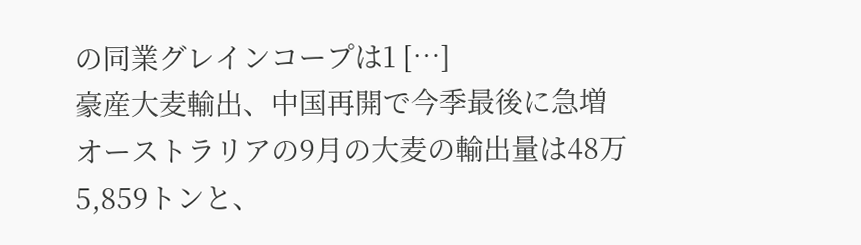の同業グレインコープは1 […]
豪産大麦輸出、中国再開で今季最後に急増
オーストラリアの9月の大麦の輸出量は48万5,859トンと、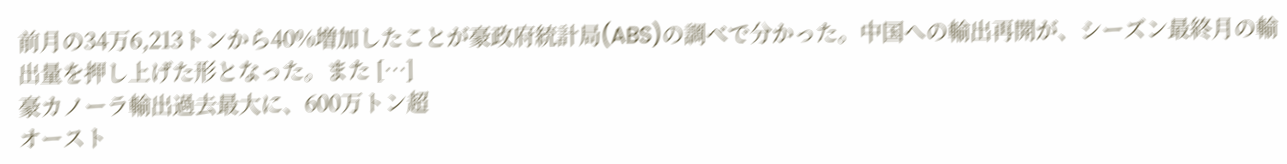前月の34万6,213トンから40%増加したことが豪政府統計局(ABS)の調べで分かった。中国への輸出再開が、シーズン最終月の輸出量を押し上げた形となった。また […]
豪カノーラ輸出過去最大に、600万トン超
オースト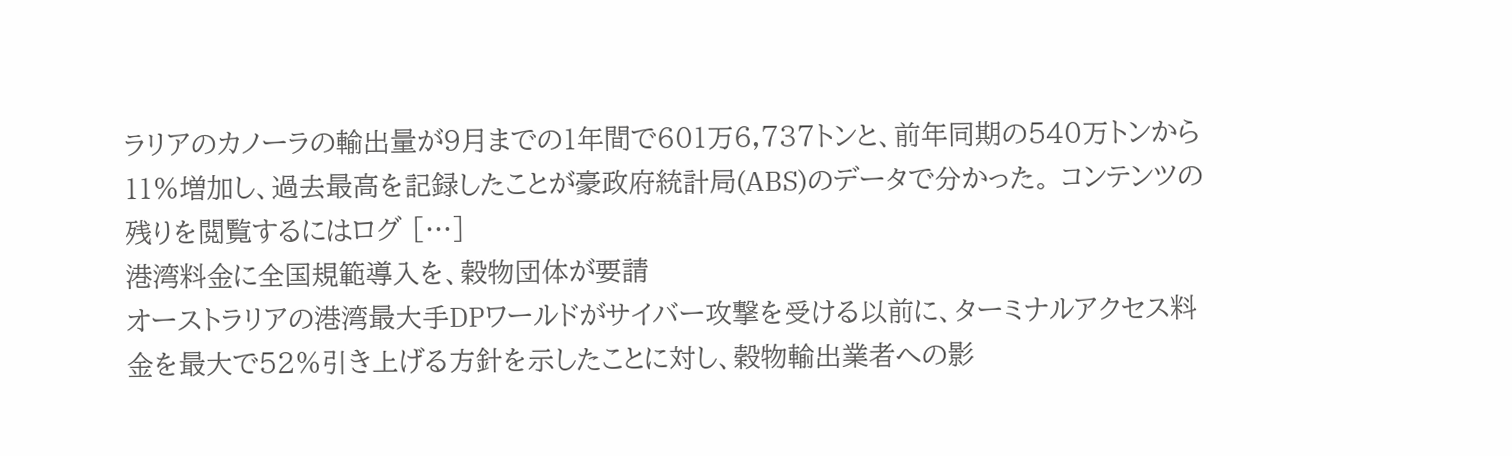ラリアのカノーラの輸出量が9月までの1年間で601万6,737トンと、前年同期の540万トンから11%増加し、過去最高を記録したことが豪政府統計局(ABS)のデータで分かった。 コンテンツの残りを閲覧するにはログ […]
港湾料金に全国規範導入を、穀物団体が要請
オーストラリアの港湾最大手DPワールドがサイバー攻撃を受ける以前に、ターミナルアクセス料金を最大で52%引き上げる方針を示したことに対し、穀物輸出業者への影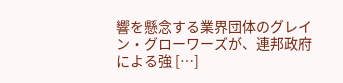響を懸念する業界団体のグレイン・グローワーズが、連邦政府による強 […]